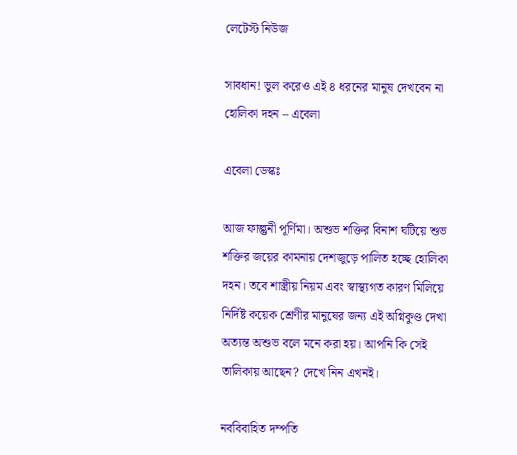লেটেস্ট নিউজ

সাবধান! ভুল করেও এই ৪ ধরনের মানুষ দেখবেন না হোলিকা দহন – এবেলা

এবেলা ডেস্কঃ

আজ ফাল্গুনী পূর্ণিমা। অশুভ শক্তির বিনাশ ঘটিয়ে শুভ শক্তির জয়ের কামনায় দেশজুড়ে পালিত হচ্ছে হোলিকা দহন। তবে শাস্ত্রীয় নিয়ম এবং স্বাস্থ্যগত কারণ মিলিয়ে নির্দিষ্ট কয়েক শ্রেণীর মানুষের জন্য এই অগ্নিকুণ্ড দেখা অত্যন্ত অশুভ বলে মনে করা হয়। আপনি কি সেই তালিকায় আছেন? দেখে নিন এখনই।

নববিবাহিত দম্পতি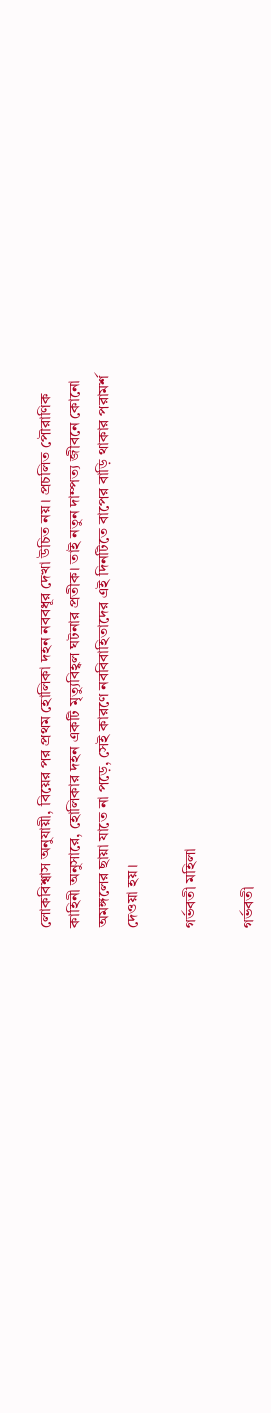লোকবিশ্বাস অনুযায়ী, বিয়ের পর প্রথম হোলিকা দহন নববধূর দেখা উচিত নয়। প্রচলিত পৌরাণিক কাহিনী অনুসারে, হোলিকার দহন একটি মৃত্যুবিহ্বল ঘটনার প্রতীক। তাই নতুন দাম্পত্য জীবনে কোনো অমঙ্গলের ছায়া যাতে না পড়ে, সেই কারণে নববিবাহিতাদের এই দিনটিতে বাপের বাড়ি থাকার পরামর্শ দেওয়া হয়।

গর্ভবতী মহিলা

গর্ভবতী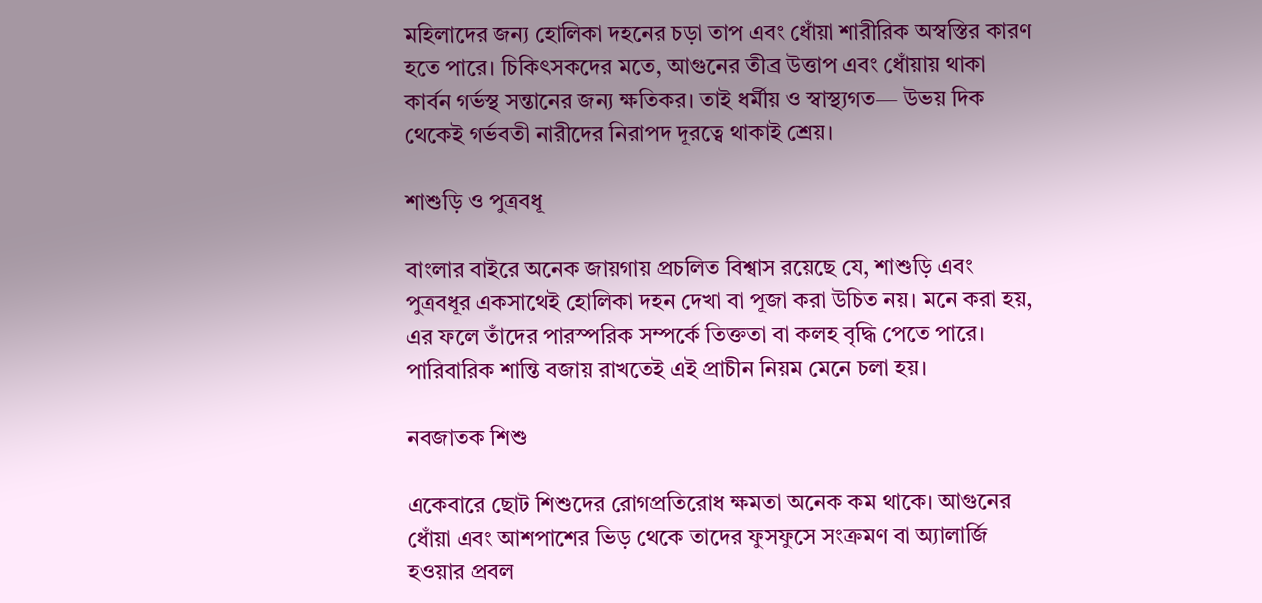মহিলাদের জন্য হোলিকা দহনের চড়া তাপ এবং ধোঁয়া শারীরিক অস্বস্তির কারণ হতে পারে। চিকিৎসকদের মতে, আগুনের তীব্র উত্তাপ এবং ধোঁয়ায় থাকা কার্বন গর্ভস্থ সন্তানের জন্য ক্ষতিকর। তাই ধর্মীয় ও স্বাস্থ্যগত— উভয় দিক থেকেই গর্ভবতী নারীদের নিরাপদ দূরত্বে থাকাই শ্রেয়।

শাশুড়ি ও পুত্রবধূ

বাংলার বাইরে অনেক জায়গায় প্রচলিত বিশ্বাস রয়েছে যে, শাশুড়ি এবং পুত্রবধূর একসাথেই হোলিকা দহন দেখা বা পূজা করা উচিত নয়। মনে করা হয়, এর ফলে তাঁদের পারস্পরিক সম্পর্কে তিক্ততা বা কলহ বৃদ্ধি পেতে পারে। পারিবারিক শান্তি বজায় রাখতেই এই প্রাচীন নিয়ম মেনে চলা হয়।

নবজাতক শিশু

একেবারে ছোট শিশুদের রোগপ্রতিরোধ ক্ষমতা অনেক কম থাকে। আগুনের ধোঁয়া এবং আশপাশের ভিড় থেকে তাদের ফুসফুসে সংক্রমণ বা অ্যালার্জি হওয়ার প্রবল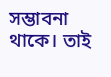সম্ভাবনা থাকে। তাই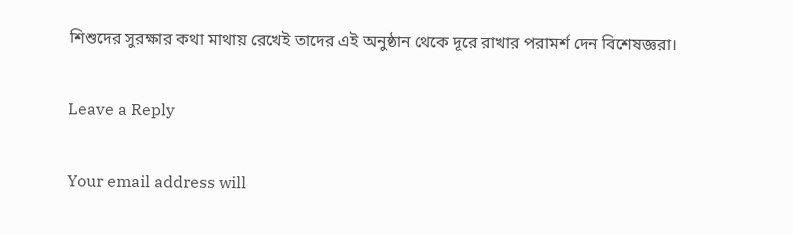শিশুদের সুরক্ষার কথা মাথায় রেখেই তাদের এই অনুষ্ঠান থেকে দূরে রাখার পরামর্শ দেন বিশেষজ্ঞরা।

Leave a Reply

Your email address will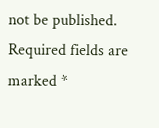not be published. Required fields are marked *